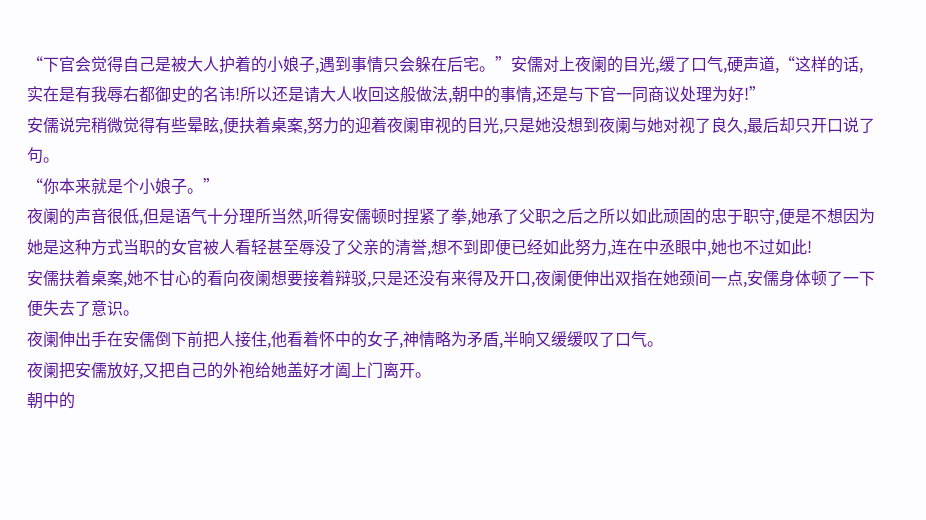“下官会觉得自己是被大人护着的小娘子,遇到事情只会躲在后宅。”安儒对上夜阑的目光,缓了口气,硬声道,“这样的话,实在是有我辱右都御史的名讳!所以还是请大人收回这般做法,朝中的事情,还是与下官一同商议处理为好!”
安儒说完稍微觉得有些晕眩,便扶着桌案,努力的迎着夜阑审视的目光,只是她没想到夜阑与她对视了良久,最后却只开口说了句。
“你本来就是个小娘子。”
夜阑的声音很低,但是语气十分理所当然,听得安儒顿时捏紧了拳,她承了父职之后之所以如此顽固的忠于职守,便是不想因为她是这种方式当职的女官被人看轻甚至辱没了父亲的清誉,想不到即便已经如此努力,连在中丞眼中,她也不过如此!
安儒扶着桌案,她不甘心的看向夜阑想要接着辩驳,只是还没有来得及开口,夜阑便伸出双指在她颈间一点,安儒身体顿了一下便失去了意识。
夜阑伸出手在安儒倒下前把人接住,他看着怀中的女子,神情略为矛盾,半晌又缓缓叹了口气。
夜阑把安儒放好,又把自己的外袍给她盖好才阖上门离开。
朝中的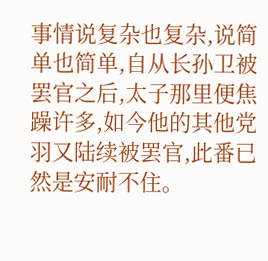事情说复杂也复杂,说简单也简单,自从长孙卫被罢官之后,太子那里便焦躁许多,如今他的其他党羽又陆续被罢官,此番已然是安耐不住。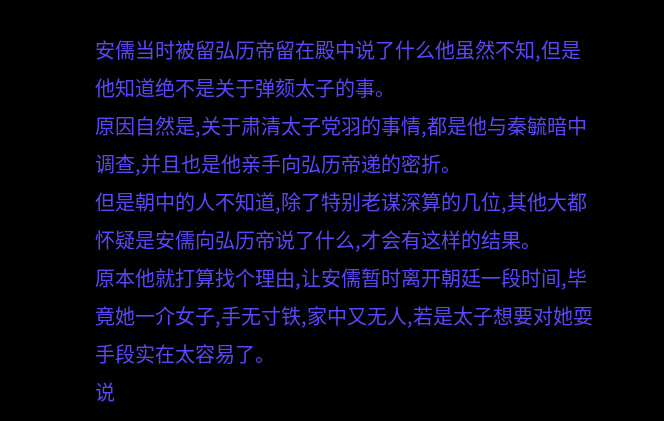安儒当时被留弘历帝留在殿中说了什么他虽然不知,但是他知道绝不是关于弹颏太子的事。
原因自然是,关于肃清太子党羽的事情,都是他与秦毓暗中调查,并且也是他亲手向弘历帝递的密折。
但是朝中的人不知道,除了特别老谋深算的几位,其他大都怀疑是安儒向弘历帝说了什么,才会有这样的结果。
原本他就打算找个理由,让安儒暂时离开朝廷一段时间,毕竟她一介女子,手无寸铁,家中又无人,若是太子想要对她耍手段实在太容易了。
说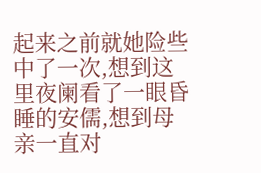起来之前就她险些中了一次,想到这里夜阑看了一眼昏睡的安儒,想到母亲一直对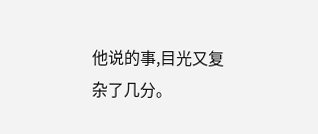他说的事,目光又复杂了几分。